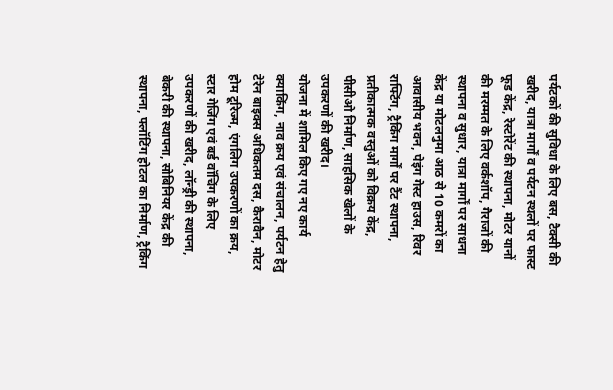पर्यटकों की सुविधा के लिए बस, टैक्सी की खरीद, यात्रा मार्गों व पर्यटन स्थलों पर फास्ट फूड केंद्र, रेस्टोरेंट की स्थापना, मोटर यानों की मरम्मत के लिए वर्कशॉप, गैराजों की स्थापना व सुधार, यात्रा मार्गों पर साधना केंद्र या मोटलनुमा आठ से 10 कमरों का आवासीय भवन, पेइंग गेस्ट हाउस, रिवर राफ्टिंग, ट्रैकिंग मार्गों पर टैंट स्थापना, प्रतीकात्मक वस्तुओं को विक्रय केंद्र, पीसीओ निर्माण, साहसिक खेलों के उपकरणों की खरीद।
योजना में शामिल किए गए नए कार्य
क्याकिंग, नाव क्रय एवं संचालन, पर्यटन हेतु टेरेन बाइक्स अधिकतम दस, कैरावैन, मोटर होम टूरिज्म, एंगलिग उपकरणों का क्रय, स्टार गेजिंग एवं बर्ड वॉचिंग के लिए उपकरणों की खरीद, लॉन्ड्री की स्थापना, बेकरी की स्थापना, सोबिनियर केंद्र की स्थापना, फ्लॉटिंग होटल का निर्माण, ट्रैकिंग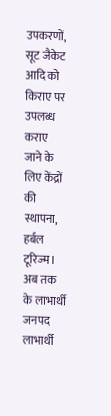उपकरणों, सूट जैकेट आदि को किराए पर उपलब्ध कराए जाने के लिए केंद्रों की स्थापना, हर्बल टूरिज्म।
अब तक के लाभार्थी
जनपद लाभार्थी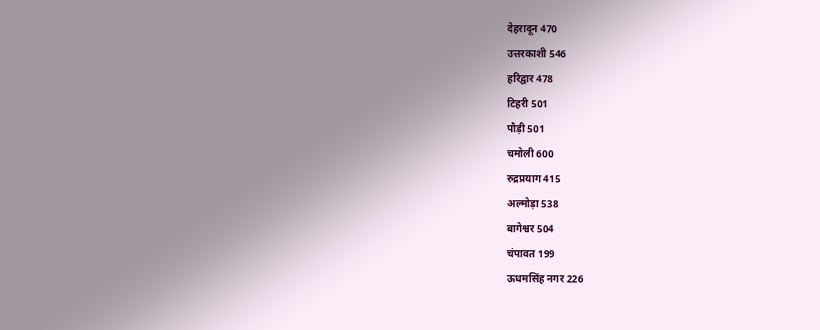देहरादून 470
उत्तरकाशी 546
हरिद्वार 478
टिहरी 501
पौड़ी 501
चमोली 600
रुद्रप्रयाग 415
अल्मोड़ा 538
बागेश्वर 504
चंपावत 199
ऊधमसिंह नगर 226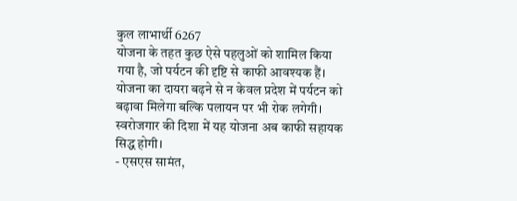कुल लाभार्थी 6267
योजना के तहत कुछ ऐसे पहलुओं को शामिल किया गया है, जो पर्यटन की दृष्टि से काफी आवश्यक हैं। योजना का दायरा बढ़ने से न केवल प्रदेश में पर्यटन को बढ़ावा मिलेगा बल्कि पलायन पर भी रोक लगेगी। स्वरोजगार की दिशा में यह योजना अब काफी सहायक सिद्ध होगी।
- एसएस सामंत,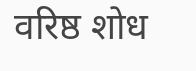वरिष्ठ शोध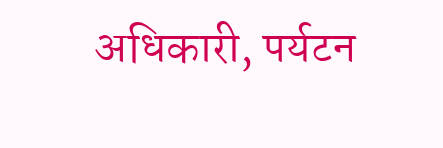अधिकारी, पर्यटन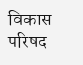विकास परिषद